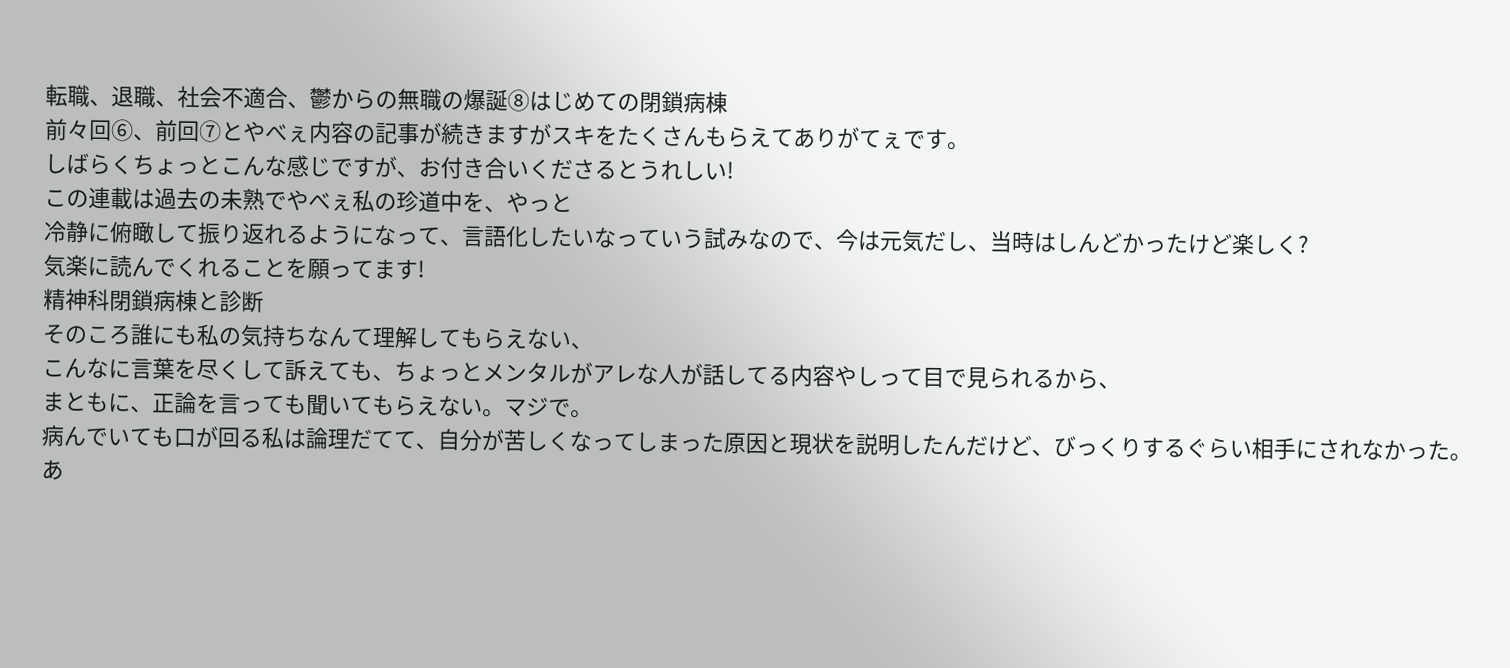転職、退職、社会不適合、鬱からの無職の爆誕⑧はじめての閉鎖病棟
前々回⑥、前回⑦とやべぇ内容の記事が続きますがスキをたくさんもらえてありがてぇです。
しばらくちょっとこんな感じですが、お付き合いくださるとうれしい!
この連載は過去の未熟でやべぇ私の珍道中を、やっと
冷静に俯瞰して振り返れるようになって、言語化したいなっていう試みなので、今は元気だし、当時はしんどかったけど楽しく?
気楽に読んでくれることを願ってます!
精神科閉鎖病棟と診断
そのころ誰にも私の気持ちなんて理解してもらえない、
こんなに言葉を尽くして訴えても、ちょっとメンタルがアレな人が話してる内容やしって目で見られるから、
まともに、正論を言っても聞いてもらえない。マジで。
病んでいても口が回る私は論理だてて、自分が苦しくなってしまった原因と現状を説明したんだけど、びっくりするぐらい相手にされなかった。
あ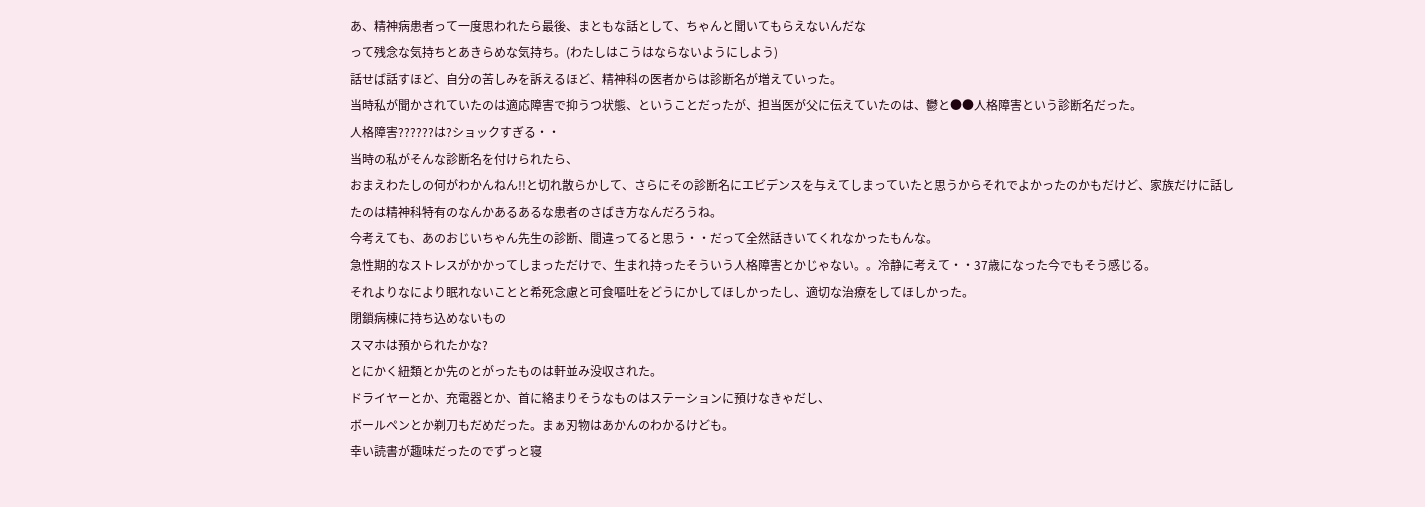あ、精神病患者って一度思われたら最後、まともな話として、ちゃんと聞いてもらえないんだな
って残念な気持ちとあきらめな気持ち。(わたしはこうはならないようにしよう)
話せば話すほど、自分の苦しみを訴えるほど、精神科の医者からは診断名が増えていった。
当時私が聞かされていたのは適応障害で抑うつ状態、ということだったが、担当医が父に伝えていたのは、鬱と●●人格障害という診断名だった。
人格障害??????は?ショックすぎる・・
当時の私がそんな診断名を付けられたら、
おまえわたしの何がわかんねん!!と切れ散らかして、さらにその診断名にエビデンスを与えてしまっていたと思うからそれでよかったのかもだけど、家族だけに話したのは精神科特有のなんかあるあるな患者のさばき方なんだろうね。
今考えても、あのおじいちゃん先生の診断、間違ってると思う・・だって全然話きいてくれなかったもんな。
急性期的なストレスがかかってしまっただけで、生まれ持ったそういう人格障害とかじゃない。。冷静に考えて・・37歳になった今でもそう感じる。
それよりなにより眠れないことと希死念慮と可食嘔吐をどうにかしてほしかったし、適切な治療をしてほしかった。
閉鎖病棟に持ち込めないもの
スマホは預かられたかな?
とにかく紐類とか先のとがったものは軒並み没収された。
ドライヤーとか、充電器とか、首に絡まりそうなものはステーションに預けなきゃだし、
ボールペンとか剃刀もだめだった。まぁ刃物はあかんのわかるけども。
幸い読書が趣味だったのでずっと寝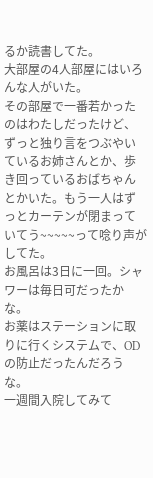るか読書してた。
大部屋の4人部屋にはいろんな人がいた。
その部屋で一番若かったのはわたしだったけど、ずっと独り言をつぶやいているお姉さんとか、歩き回っているおばちゃんとかいた。もう一人はずっとカーテンが閉まっていてう~~~~~って唸り声がしてた。
お風呂は3日に一回。シャワーは毎日可だったかな。
お薬はステーションに取りに行くシステムで、ODの防止だったんだろうな。
一週間入院してみて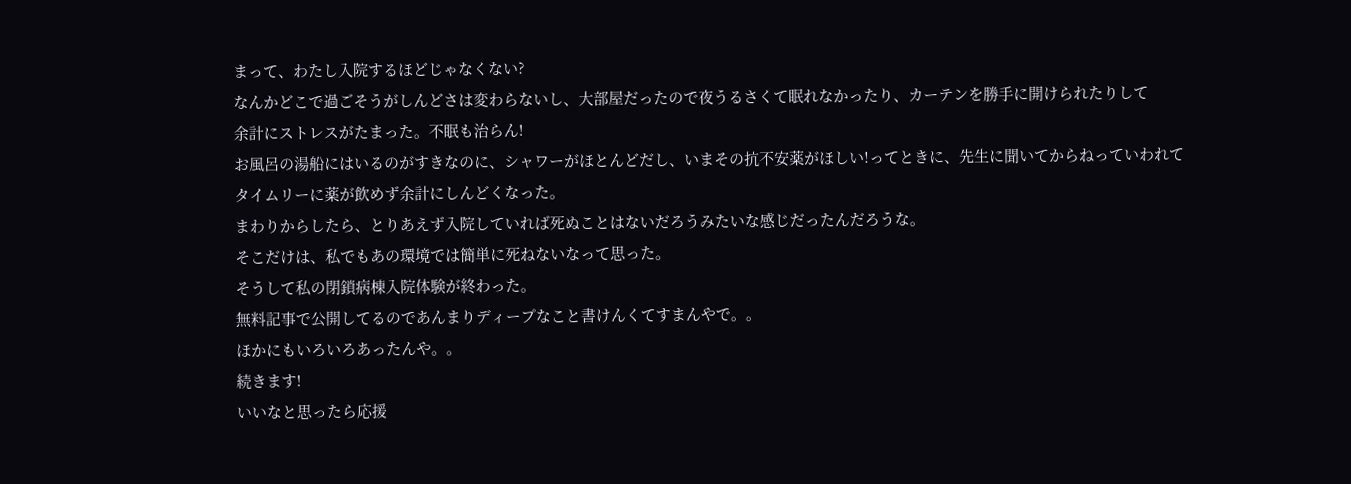まって、わたし入院するほどじゃなくない?
なんかどこで過ごそうがしんどさは変わらないし、大部屋だったので夜うるさくて眠れなかったり、カーテンを勝手に開けられたりして
余計にストレスがたまった。不眠も治らん!
お風呂の湯船にはいるのがすきなのに、シャワーがほとんどだし、いまその抗不安薬がほしい!ってときに、先生に聞いてからねっていわれてタイムリーに薬が飲めず余計にしんどくなった。
まわりからしたら、とりあえず入院していれば死ぬことはないだろうみたいな感じだったんだろうな。
そこだけは、私でもあの環境では簡単に死ねないなって思った。
そうして私の閉鎖病棟入院体験が終わった。
無料記事で公開してるのであんまりディープなこと書けんくてすまんやで。。
ほかにもいろいろあったんや。。
続きます!
いいなと思ったら応援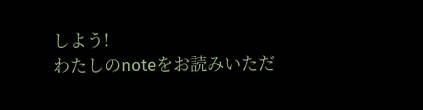しよう!
わたしのnoteをお読みいただ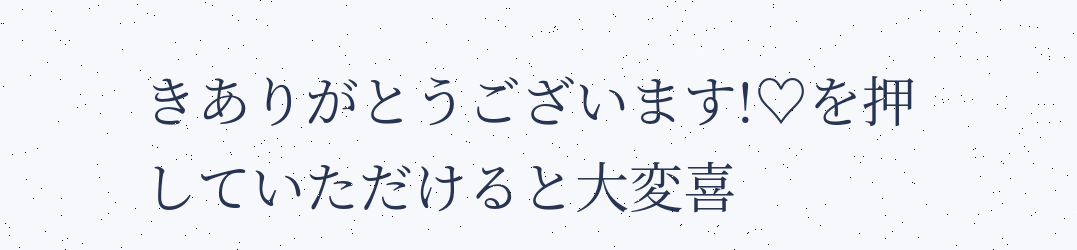きありがとうございます!♡を押していただけると大変喜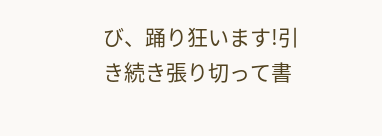び、踊り狂います!引き続き張り切って書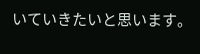いていきたいと思います。